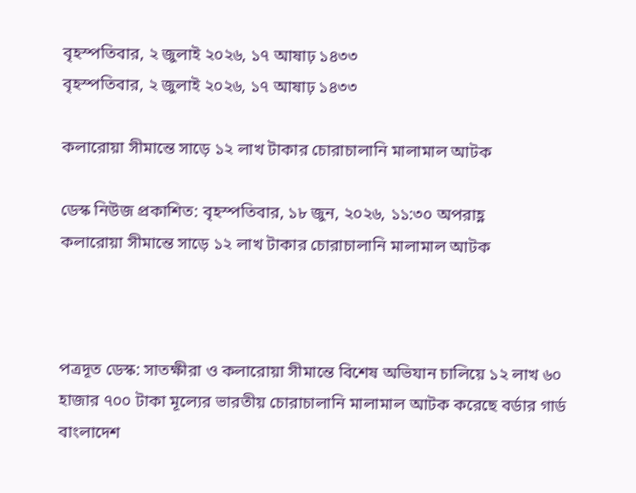বৃহস্পতিবার, ২ জুলাই ২০২৬, ১৭ আষাঢ় ১৪৩৩
বৃহস্পতিবার, ২ জুলাই ২০২৬, ১৭ আষাঢ় ১৪৩৩

কলারোয়া সীমান্তে সাড়ে ১২ লাখ টাকার চোরাচালানি মালামাল আটক

ডেস্ক নিউজ প্রকাশিত: বৃহস্পতিবার, ১৮ জুন, ২০২৬, ১১:৩০ অপরাহ্ণ
কলারোয়া সীমান্তে সাড়ে ১২ লাখ টাকার চোরাচালানি মালামাল আটক



পত্রদূত ডেস্ক: সাতক্ষীরা ও কলারোয়া সীমান্তে বিশেষ অভিযান চালিয়ে ১২ লাখ ৬০ হাজার ৭০০ টাকা মূল্যের ভারতীয় চোরাচালানি মালামাল আটক করেছে বর্ডার গার্ড বাংলাদেশ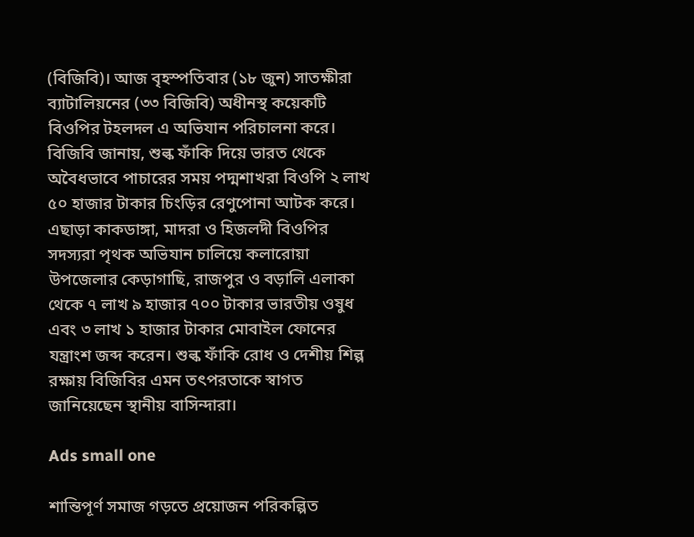(বিজিবি)। আজ বৃহস্পতিবার (১৮ জুন) সাতক্ষীরা ব্যাটালিয়নের (৩৩ বিজিবি) অধীনস্থ কয়েকটি বিওপির টহলদল এ অভিযান পরিচালনা করে।
বিজিবি জানায়, শুল্ক ফাঁকি দিয়ে ভারত থেকে অবৈধভাবে পাচারের সময় পদ্মশাখরা বিওপি ২ লাখ ৫০ হাজার টাকার চিংড়ির রেণুপোনা আটক করে। এছাড়া কাকডাঙ্গা, মাদরা ও হিজলদী বিওপির সদস্যরা পৃথক অভিযান চালিয়ে কলারোয়া উপজেলার কেড়াগাছি, রাজপুর ও বড়ালি এলাকা থেকে ৭ লাখ ৯ হাজার ৭০০ টাকার ভারতীয় ওষুধ এবং ৩ লাখ ১ হাজার টাকার মোবাইল ফোনের যন্ত্রাংশ জব্দ করেন। শুল্ক ফাঁকি রোধ ও দেশীয় শিল্প রক্ষায় বিজিবির এমন তৎপরতাকে স্বাগত জানিয়েছেন স্থানীয় বাসিন্দারা।

Ads small one

শান্তিপূর্ণ সমাজ গড়তে প্রয়োজন পরিকল্পিত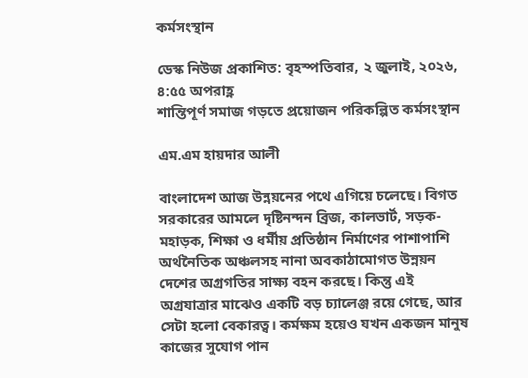কর্মসংস্থান

ডেস্ক নিউজ প্রকাশিত: বৃহস্পতিবার, ২ জুলাই, ২০২৬, ৪:৫৫ অপরাহ্ণ
শান্তিপূর্ণ সমাজ গড়তে প্রয়োজন পরিকল্পিত কর্মসংস্থান

এম.এম হায়দার আলী

বাংলাদেশ আজ উন্নয়নের পথে এগিয়ে চলেছে। বিগত সরকারের আমলে দৃষ্টিনন্দন ব্রিজ, কালভার্ট, সড়ক-মহাড়ক, শিক্ষা ও ধর্মীয় প্রতিষ্ঠান নির্মাণের পাশাপাশি অর্থনৈতিক অঞ্চলসহ নানা অবকাঠামোগত উন্নয়ন দেশের অগ্রগতির সাক্ষ্য বহন করছে। কিন্তু এই অগ্রযাত্রার মাঝেও একটি বড় চ্যালেঞ্জ রয়ে গেছে, আর সেটা হলো বেকারত্ব। কর্মক্ষম হয়েও যখন একজন মানুষ কাজের সুযোগ পান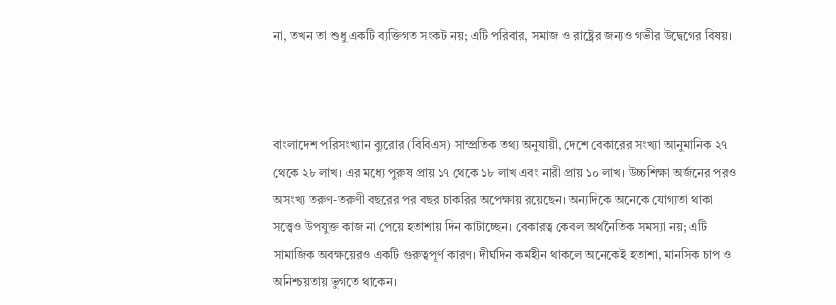না, তখন তা শুধু একটি ব্যক্তিগত সংকট নয়; এটি পরিবার, সমাজ ও রাষ্ট্রের জন্যও গভীর উদ্বেগের বিষয়।



বাংলাদেশ পরিসংখ্যান ব্যুরোর (বিবিএস) সাম্প্রতিক তথ্য অনুযায়ী, দেশে বেকারের সংখ্যা আনুমানিক ২৭ থেকে ২৮ লাখ। এর মধ্যে পুরুষ প্রায় ১৭ থেকে ১৮ লাখ এবং নারী প্রায় ১০ লাখ। উচ্চশিক্ষা অর্জনের পরও অসংখ্য তরুণ-তরুণী বছরের পর বছর চাকরির অপেক্ষায় রয়েছেন। অন্যদিকে অনেকে যোগ্যতা থাকা সত্ত্বেও উপযুক্ত কাজ না পেয়ে হতাশায় দিন কাটাচ্ছেন। বেকারত্ব কেবল অর্থনৈতিক সমস্যা নয়; এটি সামাজিক অবক্ষয়েরও একটি গুরুত্বপূর্ণ কারণ। দীর্ঘদিন কর্মহীন থাকলে অনেকেই হতাশা, মানসিক চাপ ও অনিশ্চয়তায় ভুগতে থাকেন।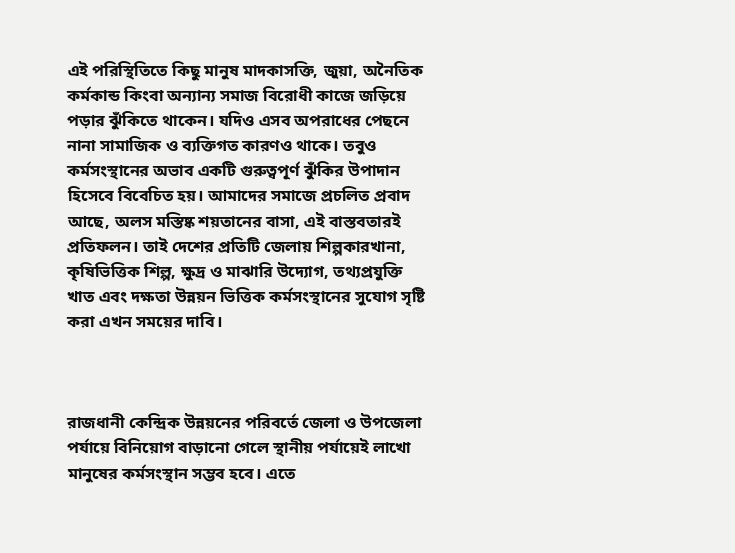এই পরিস্থিতিতে কিছু মানুষ মাদকাসক্তি, জুয়া, অনৈতিক কর্মকান্ড কিংবা অন্যান্য সমাজ বিরোধী কাজে জড়িয়ে পড়ার ঝুঁকিতে থাকেন। যদিও এসব অপরাধের পেছনে নানা সামাজিক ও ব্যক্তিগত কারণও থাকে। তবুও কর্মসংস্থানের অভাব একটি গুরুত্বপূর্ণ ঝুঁকির উপাদান হিসেবে বিবেচিত হয়। আমাদের সমাজে প্রচলিত প্রবাদ আছে, অলস মস্তিষ্ক শয়তানের বাসা, এই বাস্তবতারই প্রতিফলন। তাই দেশের প্রতিটি জেলায় শিল্পকারখানা, কৃষিভিত্তিক শিল্প, ক্ষুদ্র ও মাঝারি উদ্যোগ, তথ্যপ্রযুক্তি খাত এবং দক্ষতা উন্নয়ন ভিত্তিক কর্মসংস্থানের সুযোগ সৃষ্টি করা এখন সময়ের দাবি।



রাজধানী কেন্দ্রিক উন্নয়নের পরিবর্তে জেলা ও উপজেলা পর্যায়ে বিনিয়োগ বাড়ানো গেলে স্থানীয় পর্যায়েই লাখো মানুষের কর্মসংস্থান সম্ভব হবে। এতে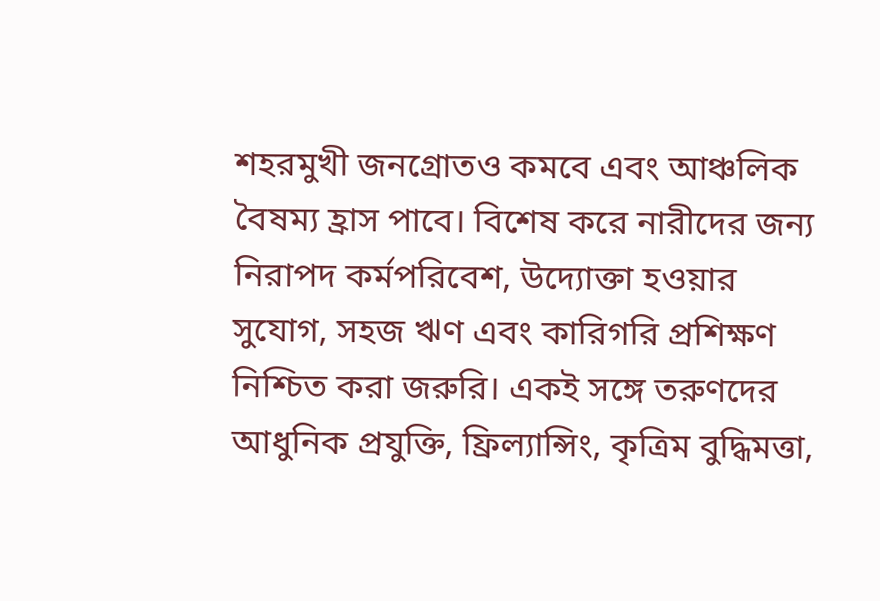শহরমুখী জনগ্রোতও কমবে এবং আঞ্চলিক বৈষম্য হ্রাস পাবে। বিশেষ করে নারীদের জন্য নিরাপদ কর্মপরিবেশ, উদ্যোক্তা হওয়ার সুযোগ, সহজ ঋণ এবং কারিগরি প্রশিক্ষণ নিশ্চিত করা জরুরি। একই সঙ্গে তরুণদের আধুনিক প্রযুক্তি, ফ্রিল্যান্সিং, কৃত্রিম বুদ্ধিমত্তা,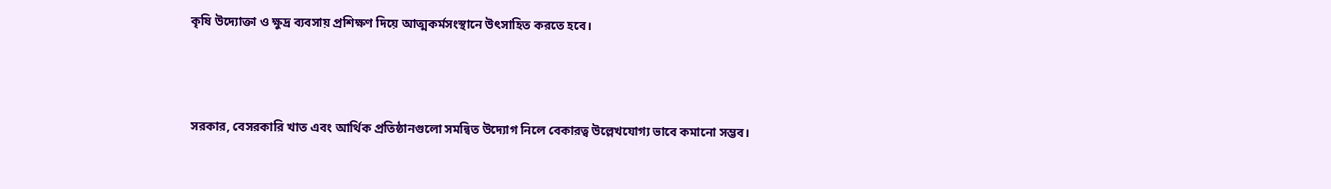কৃষি উদ্যোক্তা ও ক্ষুদ্র ব্যবসায় প্রশিক্ষণ দিয়ে আত্মকর্মসংস্থানে উৎসাহিত করতে হবে।



সরকার, বেসরকারি খাত এবং আর্থিক প্রতিষ্ঠানগুলো সমন্বিত উদ্যোগ নিলে বেকারত্ব উল্লেখযোগ্য ভাবে কমানো সম্ভব।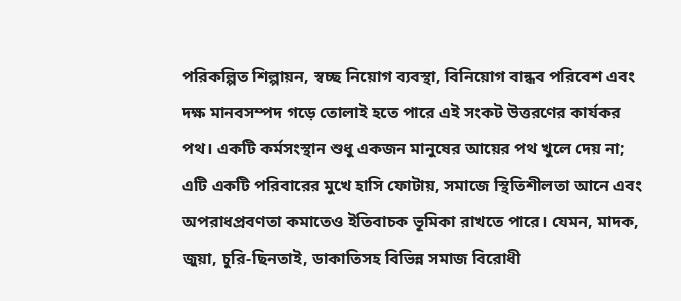পরিকল্পিত শিল্পায়ন, স্বচ্ছ নিয়োগ ব্যবস্থা, বিনিয়োগ বান্ধব পরিবেশ এবং দক্ষ মানবসম্পদ গড়ে তোলাই হতে পারে এই সংকট উত্তরণের কার্যকর পথ। একটি কর্মসংস্থান শুধু একজন মানুষের আয়ের পথ খুলে দেয় না; এটি একটি পরিবারের মুখে হাসি ফোটায়, সমাজে স্থিতিশীলতা আনে এবং অপরাধপ্রবণতা কমাতেও ইতিবাচক ভূমিকা রাখতে পারে। যেমন, মাদক, জুয়া, চুরি-ছিনতাই, ডাকাতিসহ বিভিন্ন সমাজ বিরোধী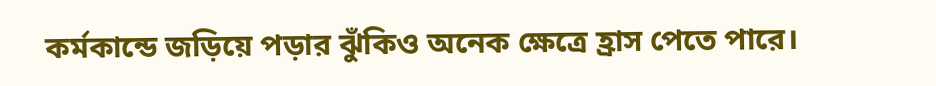কর্মকান্ডে জড়িয়ে পড়ার ঝুঁকিও অনেক ক্ষেত্রে হ্রাস পেতে পারে।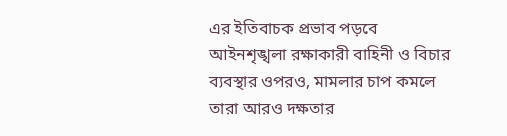এর ইতিবাচক প্রভাব পড়বে আইনশৃঙ্খলা রক্ষাকারী বাহিনী ও বিচার ব্যবস্থার ওপরও, মামলার চাপ কমলে তারা আরও দক্ষতার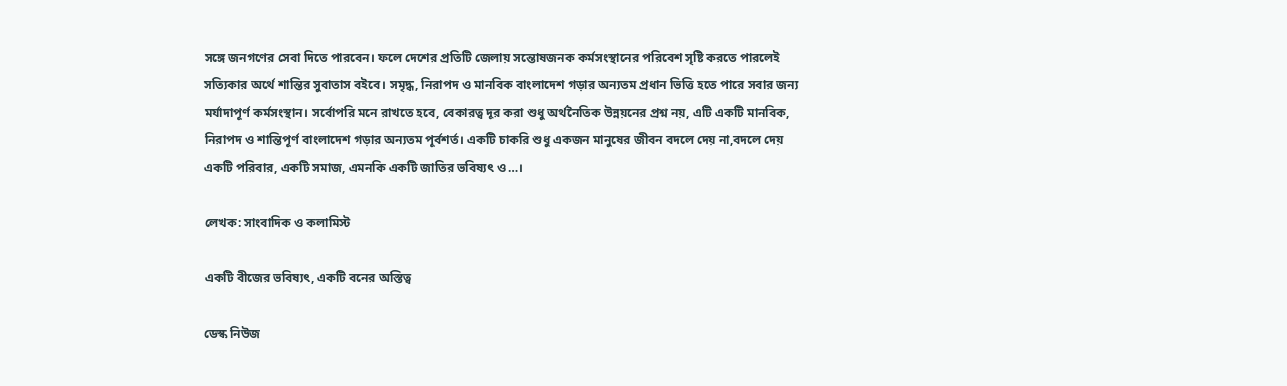সঙ্গে জনগণের সেবা দিতে পারবেন। ফলে দেশের প্রতিটি জেলায় সন্তোষজনক কর্মসংস্থানের পরিবেশ সৃষ্টি করতে পারলেই সত্যিকার অর্থে শান্তির সুবাতাস বইবে। সমৃদ্ধ, নিরাপদ ও মানবিক বাংলাদেশ গড়ার অন্যতম প্রধান ভিত্তি হতে পারে সবার জন্য মর্যাদাপূর্ণ কর্মসংস্থান। সর্বোপরি মনে রাখতে হবে, বেকারত্ব দূর করা শুধু অর্থনৈতিক উন্নয়নের প্রশ্ন নয়, এটি একটি মানবিক, নিরাপদ ও শান্তিপূর্ণ বাংলাদেশ গড়ার অন্যতম পূর্বশর্ত। একটি চাকরি শুধু একজন মানুষের জীবন বদলে দেয় না,বদলে দেয় একটি পরিবার, একটি সমাজ, এমনকি একটি জাতির ভবিষ্যৎ ও…।

লেখক: সাংবাদিক ও কলামিস্ট

একটি বীজের ভবিষ্যৎ, একটি বনের অস্তিত্ব

ডেস্ক নিউজ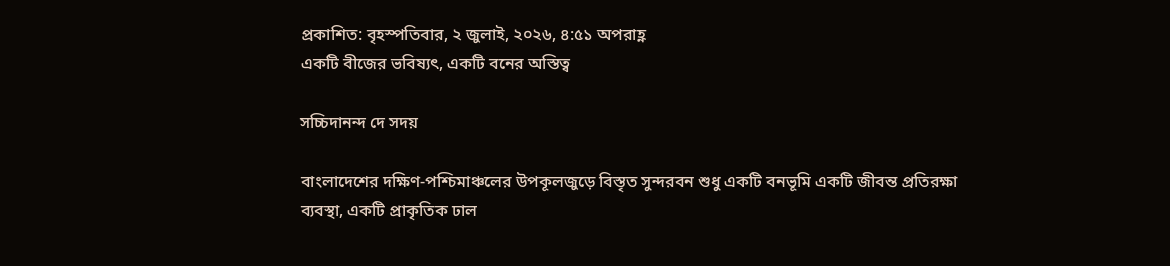প্রকাশিত: বৃহস্পতিবার, ২ জুলাই, ২০২৬, ৪:৫১ অপরাহ্ণ
একটি বীজের ভবিষ্যৎ, একটি বনের অস্তিত্ব

সচ্চিদানন্দ দে সদয়

বাংলাদেশের দক্ষিণ-পশ্চিমাঞ্চলের উপকূলজুড়ে বিস্তৃত সুন্দরবন শুধু একটি বনভূমি একটি জীবন্ত প্রতিরক্ষা ব্যবস্থা, একটি প্রাকৃতিক ঢাল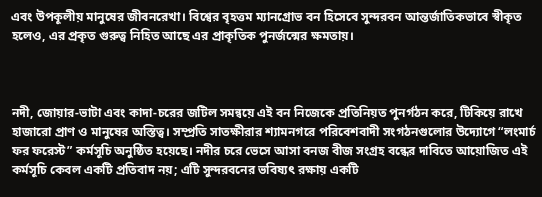এবং উপকূলীয় মানুষের জীবনরেখা। বিশ্বের বৃহত্তম ম্যানগ্রোভ বন হিসেবে সুন্দরবন আন্তর্জাতিকভাবে স্বীকৃত হলেও, এর প্রকৃত গুরুত্ব নিহিত আছে এর প্রাকৃতিক পুনর্জন্মের ক্ষমতায়।



নদী, জোয়ার-ভাটা এবং কাদা-চরের জটিল সমন্বয়ে এই বন নিজেকে প্রতিনিয়ত পুনর্গঠন করে, টিকিয়ে রাখে হাজারো প্রাণ ও মানুষের অস্তিত্ব। সম্প্রতি সাতক্ষীরার শ্যামনগরে পরিবেশবাদী সংগঠনগুলোর উদ্যোগে “লংমার্চ ফর ফরেস্ট” কর্মসূচি অনুষ্ঠিত হয়েছে। নদীর চরে ভেসে আসা বনজ বীজ সংগ্রহ বন্ধের দাবিতে আয়োজিত এই কর্মসূচি কেবল একটি প্রতিবাদ নয়; এটি সুন্দরবনের ভবিষ্যৎ রক্ষায় একটি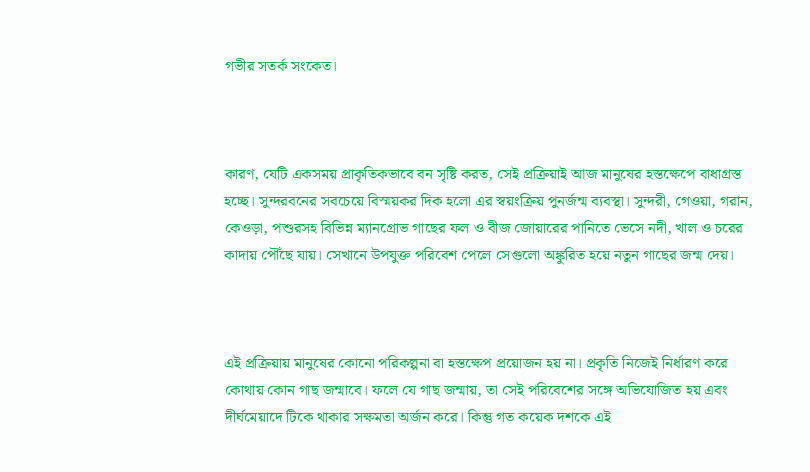গভীর সতর্ক সংকেত।



কারণ, যেটি একসময় প্রাকৃতিকভাবে বন সৃষ্টি করত, সেই প্রক্রিয়াই আজ মানুষের হস্তক্ষেপে বাধাগ্রস্ত হচ্ছে। সুন্দরবনের সবচেয়ে বিস্ময়কর দিক হলো এর স্বয়ংক্রিয় পুনর্জন্ম ব্যবস্থা। সুন্দরী, গেওয়া, গরান, কেওড়া, পশুরসহ বিভিন্ন ম্যানগ্রোভ গাছের ফল ও বীজ জোয়ারের পানিতে ভেসে নদী, খাল ও চরের কাদায় পৌঁছে যায়। সেখানে উপযুক্ত পরিবেশ পেলে সেগুলো অঙ্কুরিত হয়ে নতুন গাছের জন্ম দেয়।



এই প্রক্রিয়ায় মানুষের কোনো পরিকল্পনা বা হস্তক্ষেপ প্রয়োজন হয় না। প্রকৃতি নিজেই নির্ধারণ করে কোথায় কোন গাছ জন্মাবে। ফলে যে গাছ জন্মায়, তা সেই পরিবেশের সঙ্গে অভিযোজিত হয় এবং দীর্ঘমেয়াদে টিকে থাকার সক্ষমতা অর্জন করে। কিন্তু গত কয়েক দশকে এই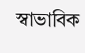স্বাভাবিক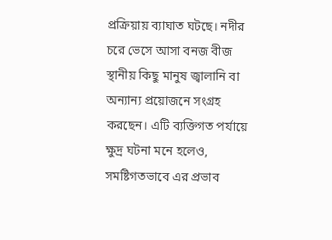প্রক্রিয়ায় ব্যাঘাত ঘটছে। নদীর চরে ভেসে আসা বনজ বীজ স্থানীয় কিছু মানুষ জ্বালানি বা অন্যান্য প্রয়োজনে সংগ্রহ করছেন। এটি ব্যক্তিগত পর্যায়ে ক্ষুদ্র ঘটনা মনে হলেও, সমষ্টিগতভাবে এর প্রভাব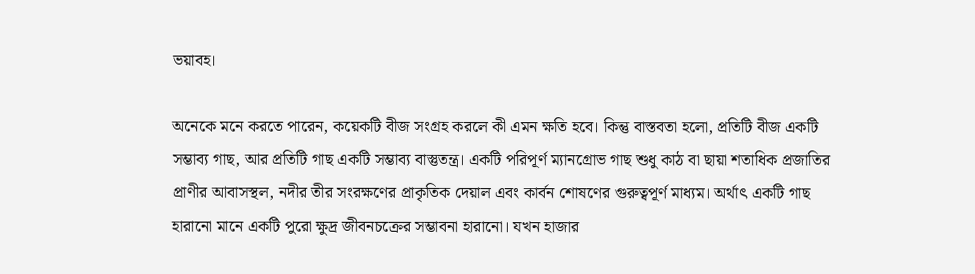ভয়াবহ।

অনেকে মনে করতে পারেন, কয়েকটি বীজ সংগ্রহ করলে কী এমন ক্ষতি হবে। কিন্তু বাস্তবতা হলো, প্রতিটি বীজ একটি সম্ভাব্য গাছ, আর প্রতিটি গাছ একটি সম্ভাব্য বাস্তুতন্ত্র। একটি পরিপূর্ণ ম্যানগ্রোভ গাছ শুধু কাঠ বা ছায়া শতাধিক প্রজাতির প্রাণীর আবাসস্থল, নদীর তীর সংরক্ষণের প্রাকৃতিক দেয়াল এবং কার্বন শোষণের গুরুত্বপূর্ণ মাধ্যম। অর্থাৎ একটি গাছ হারানো মানে একটি পুরো ক্ষুদ্র জীবনচক্রের সম্ভাবনা হারানো। যখন হাজার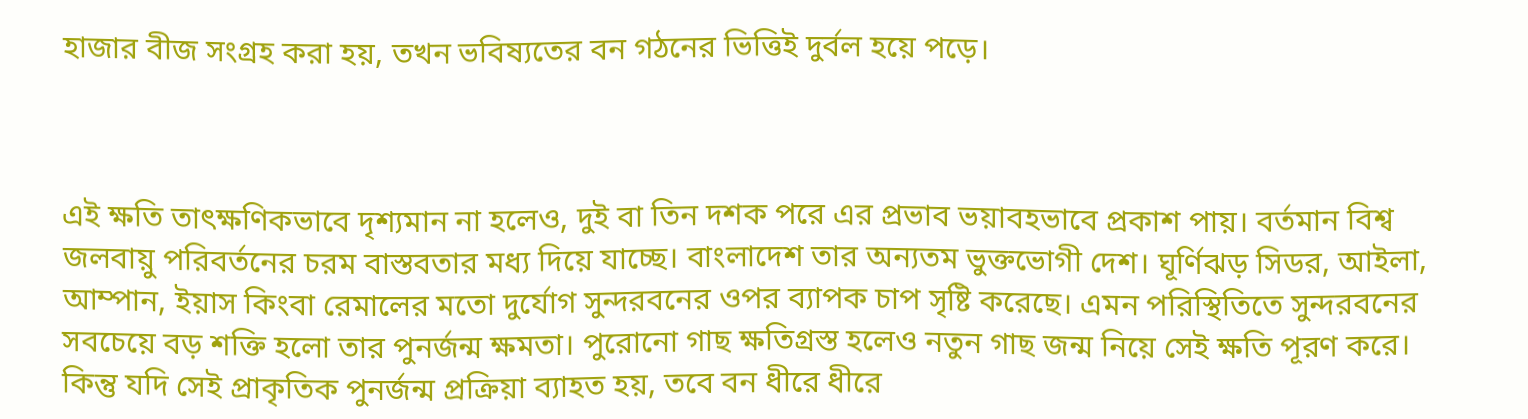হাজার বীজ সংগ্রহ করা হয়, তখন ভবিষ্যতের বন গঠনের ভিত্তিই দুর্বল হয়ে পড়ে।



এই ক্ষতি তাৎক্ষণিকভাবে দৃশ্যমান না হলেও, দুই বা তিন দশক পরে এর প্রভাব ভয়াবহভাবে প্রকাশ পায়। বর্তমান বিশ্ব জলবায়ু পরিবর্তনের চরম বাস্তবতার মধ্য দিয়ে যাচ্ছে। বাংলাদেশ তার অন্যতম ভুক্তভোগী দেশ। ঘূর্ণিঝড় সিডর, আইলা, আম্পান, ইয়াস কিংবা রেমালের মতো দুর্যোগ সুন্দরবনের ওপর ব্যাপক চাপ সৃষ্টি করেছে। এমন পরিস্থিতিতে সুন্দরবনের সবচেয়ে বড় শক্তি হলো তার পুনর্জন্ম ক্ষমতা। পুরোনো গাছ ক্ষতিগ্রস্ত হলেও নতুন গাছ জন্ম নিয়ে সেই ক্ষতি পূরণ করে। কিন্তু যদি সেই প্রাকৃতিক পুনর্জন্ম প্রক্রিয়া ব্যাহত হয়, তবে বন ধীরে ধীরে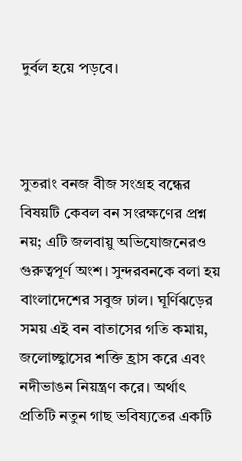দুর্বল হয়ে পড়বে।



সুতরাং বনজ বীজ সংগ্রহ বন্ধের বিষয়টি কেবল বন সংরক্ষণের প্রশ্ন নয়; এটি জলবায়ু অভিযোজনেরও গুরুত্বপূর্ণ অংশ। সুন্দরবনকে বলা হয় বাংলাদেশের সবুজ ঢাল। ঘূর্ণিঝড়ের সময় এই বন বাতাসের গতি কমায়, জলোচ্ছ্বাসের শক্তি হ্রাস করে এবং নদীভাঙন নিয়ন্ত্রণ করে। অর্থাৎ প্রতিটি নতুন গাছ ভবিষ্যতের একটি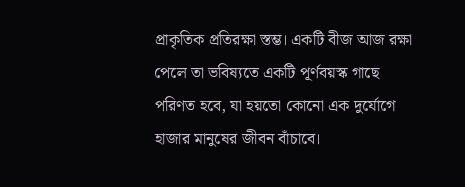প্রাকৃতিক প্রতিরক্ষা স্তম্ভ। একটি বীজ আজ রক্ষা পেলে তা ভবিষ্যতে একটি পূর্ণবয়স্ক গাছে পরিণত হবে, যা হয়তো কোনো এক দুর্যোগে হাজার মানুষের জীবন বাঁচাবে।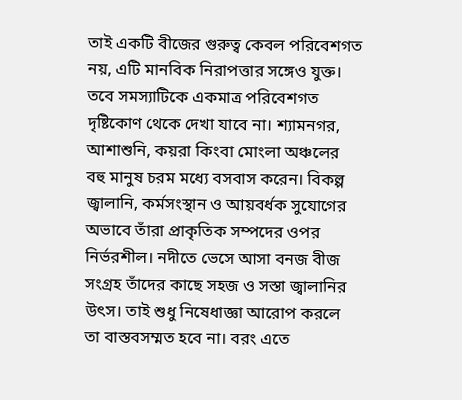তাই একটি বীজের গুরুত্ব কেবল পরিবেশগত নয়, এটি মানবিক নিরাপত্তার সঙ্গেও যুক্ত। তবে সমস্যাটিকে একমাত্র পরিবেশগত দৃষ্টিকোণ থেকে দেখা যাবে না। শ্যামনগর, আশাশুনি, কয়রা কিংবা মোংলা অঞ্চলের বহু মানুষ চরম মধ্যে বসবাস করেন। বিকল্প জ্বালানি, কর্মসংস্থান ও আয়বর্ধক সুযোগের অভাবে তাঁরা প্রাকৃতিক সম্পদের ওপর নির্ভরশীল। নদীতে ভেসে আসা বনজ বীজ সংগ্রহ তাঁদের কাছে সহজ ও সস্তা জ্বালানির উৎস। তাই শুধু নিষেধাজ্ঞা আরোপ করলে তা বাস্তবসম্মত হবে না। বরং এতে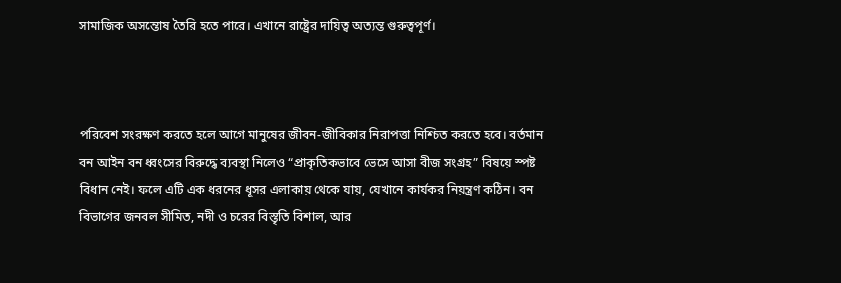সামাজিক অসন্তোষ তৈরি হতে পারে। এখানে রাষ্ট্রের দায়িত্ব অত্যন্ত গুরুত্বপূর্ণ।



পরিবেশ সংরক্ষণ করতে হলে আগে মানুষের জীবন-জীবিকার নিরাপত্তা নিশ্চিত করতে হবে। বর্তমান বন আইন বন ধ্বংসের বিরুদ্ধে ব্যবস্থা নিলেও “প্রাকৃতিকভাবে ভেসে আসা বীজ সংগ্রহ” বিষয়ে স্পষ্ট বিধান নেই। ফলে এটি এক ধরনের ধূসর এলাকায় থেকে যায়, যেখানে কার্যকর নিয়ন্ত্রণ কঠিন। বন বিভাগের জনবল সীমিত, নদী ও চরের বিস্তৃতি বিশাল, আর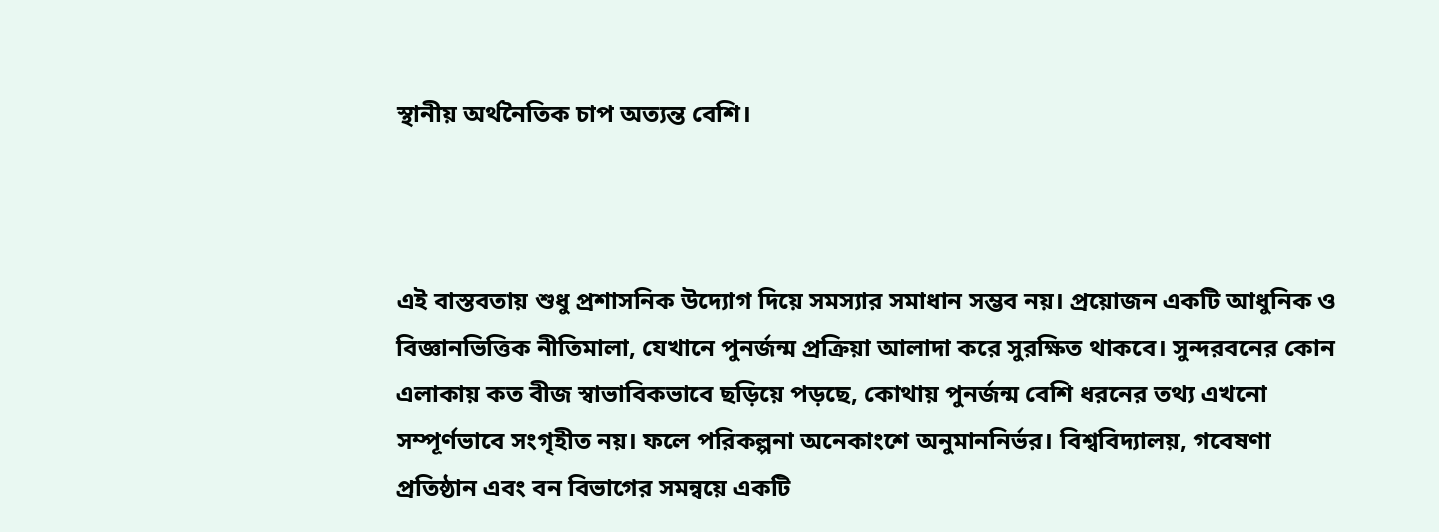স্থানীয় অর্থনৈতিক চাপ অত্যন্ত বেশি।



এই বাস্তবতায় শুধু প্রশাসনিক উদ্যোগ দিয়ে সমস্যার সমাধান সম্ভব নয়। প্রয়োজন একটি আধুনিক ও বিজ্ঞানভিত্তিক নীতিমালা, যেখানে পুনর্জন্ম প্রক্রিয়া আলাদা করে সুরক্ষিত থাকবে। সুন্দরবনের কোন এলাকায় কত বীজ স্বাভাবিকভাবে ছড়িয়ে পড়ছে, কোথায় পুনর্জন্ম বেশি ধরনের তথ্য এখনো সম্পূর্ণভাবে সংগৃহীত নয়। ফলে পরিকল্পনা অনেকাংশে অনুমাননির্ভর। বিশ্ববিদ্যালয়, গবেষণা প্রতিষ্ঠান এবং বন বিভাগের সমন্বয়ে একটি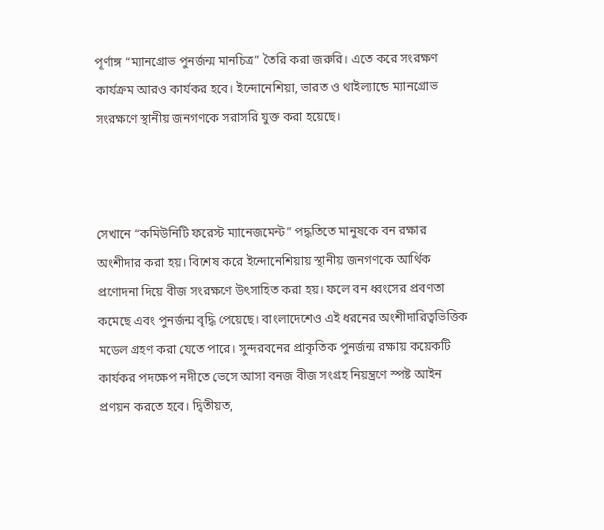পূর্ণাঙ্গ “ম্যানগ্রোভ পুনর্জন্ম মানচিত্র” তৈরি করা জরুরি। এতে করে সংরক্ষণ কার্যক্রম আরও কার্যকর হবে। ইন্দোনেশিয়া, ভারত ও থাইল্যান্ডে ম্যানগ্রোভ সংরক্ষণে স্থানীয় জনগণকে সরাসরি যুক্ত করা হয়েছে।



সেখানে “কমিউনিটি ফরেস্ট ম্যানেজমেন্ট” পদ্ধতিতে মানুষকে বন রক্ষার অংশীদার করা হয়। বিশেষ করে ইন্দোনেশিয়ায় স্থানীয় জনগণকে আর্থিক প্রণোদনা দিয়ে বীজ সংরক্ষণে উৎসাহিত করা হয়। ফলে বন ধ্বংসের প্রবণতা কমেছে এবং পুনর্জন্ম বৃদ্ধি পেয়েছে। বাংলাদেশেও এই ধরনের অংশীদারিত্বভিত্তিক মডেল গ্রহণ করা যেতে পারে। সুন্দরবনের প্রাকৃতিক পুনর্জন্ম রক্ষায় কয়েকটি কার্যকর পদক্ষেপ নদীতে ভেসে আসা বনজ বীজ সংগ্রহ নিয়ন্ত্রণে স্পষ্ট আইন প্রণয়ন করতে হবে। দ্বিতীয়ত,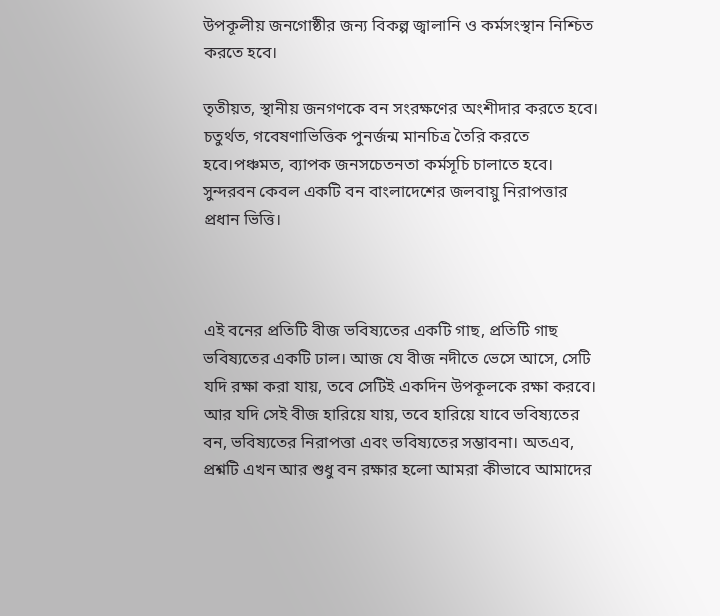উপকূলীয় জনগোষ্ঠীর জন্য বিকল্প জ্বালানি ও কর্মসংস্থান নিশ্চিত করতে হবে।

তৃতীয়ত, স্থানীয় জনগণকে বন সংরক্ষণের অংশীদার করতে হবে। চতুর্থত, গবেষণাভিত্তিক পুনর্জন্ম মানচিত্র তৈরি করতে হবে।পঞ্চমত, ব্যাপক জনসচেতনতা কর্মসূচি চালাতে হবে। সুন্দরবন কেবল একটি বন বাংলাদেশের জলবায়ু নিরাপত্তার প্রধান ভিত্তি।



এই বনের প্রতিটি বীজ ভবিষ্যতের একটি গাছ, প্রতিটি গাছ ভবিষ্যতের একটি ঢাল। আজ যে বীজ নদীতে ভেসে আসে, সেটি যদি রক্ষা করা যায়, তবে সেটিই একদিন উপকূলকে রক্ষা করবে। আর যদি সেই বীজ হারিয়ে যায়, তবে হারিয়ে যাবে ভবিষ্যতের বন, ভবিষ্যতের নিরাপত্তা এবং ভবিষ্যতের সম্ভাবনা। অতএব, প্রশ্নটি এখন আর শুধু বন রক্ষার হলো আমরা কীভাবে আমাদের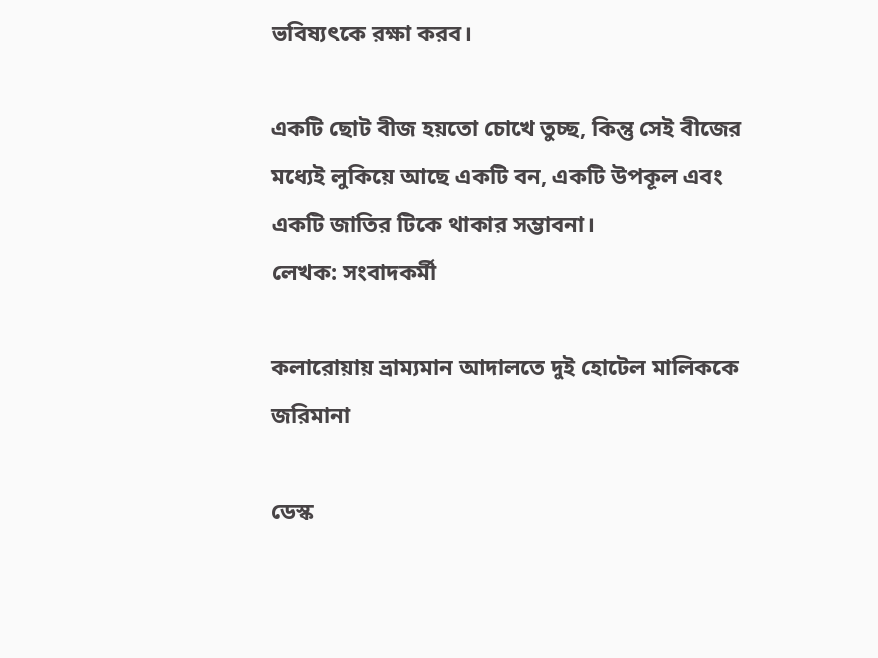ভবিষ্যৎকে রক্ষা করব।

একটি ছোট বীজ হয়তো চোখে তুচ্ছ, কিন্তু সেই বীজের মধ্যেই লুকিয়ে আছে একটি বন, একটি উপকূল এবং একটি জাতির টিকে থাকার সম্ভাবনা।
লেখক: সংবাদকর্মী

কলারোয়ায় ভ্রাম্যমান আদালতে দুই হোটেল মালিককে জরিমানা

ডেস্ক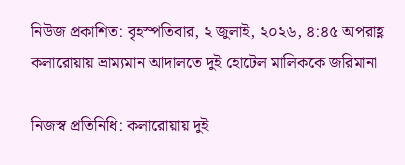নিউজ প্রকাশিত: বৃহস্পতিবার, ২ জুলাই, ২০২৬, ৪:৪৫ অপরাহ্ণ
কলারোয়ায় ভ্রাম্যমান আদালতে দুই হোটেল মালিককে জরিমানা

নিজস্ব প্রতিনিধি: কলারোয়ায় দুই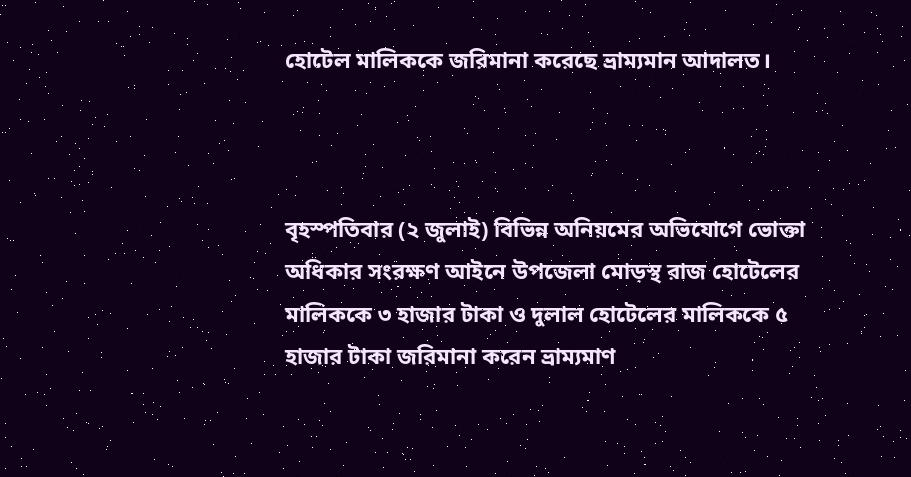হোটেল মালিককে জরিমানা করেছে ভ্রাম্যমান আদালত।



বৃহস্পতিবার (২ জুলাই) বিভিন্ন অনিয়মের অভিযোগে ভোক্তা অধিকার সংরক্ষণ আইনে উপজেলা মোড়স্থ রাজ হোটেলের মালিককে ৩ হাজার টাকা ও দুলাল হোটেলের মালিককে ৫ হাজার টাকা জরিমানা করেন ভ্রাম্যমাণ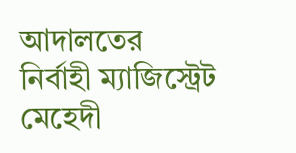আদালতের নির্বাহী ম্যাজিস্ট্রেট মেহেদী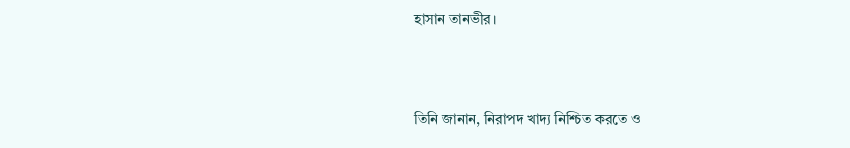হাসান তানভীর।



তিনি জানান, নিরাপদ খাদ্য নিশ্চিত করতে ও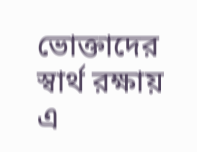ভোক্তাদের স্বার্থ রক্ষায় এ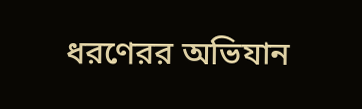ধরণেরর অভিযান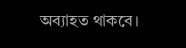অব্যাহত থাকবে।